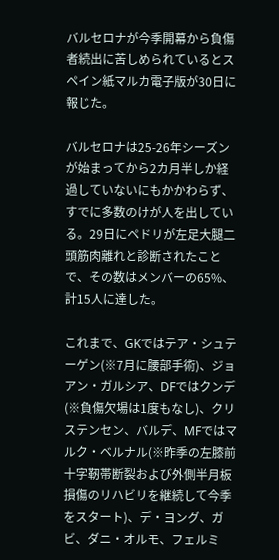バルセロナが今季開幕から負傷者続出に苦しめられているとスペイン紙マルカ電子版が30日に報じた。

バルセロナは25-26年シーズンが始まってから2カ月半しか経過していないにもかかわらず、すでに多数のけが人を出している。29日にペドリが左足大腿二頭筋肉離れと診断されたことで、その数はメンバーの65%、計15人に達した。

これまで、GKではテア・シュテーゲン(※7月に腰部手術)、ジョアン・ガルシア、DFではクンデ(※負傷欠場は1度もなし)、クリステンセン、バルデ、MFではマルク・ベルナル(※昨季の左膝前十字靭帯断裂および外側半月板損傷のリハビリを継続して今季をスタート)、デ・ヨング、ガビ、ダニ・オルモ、フェルミ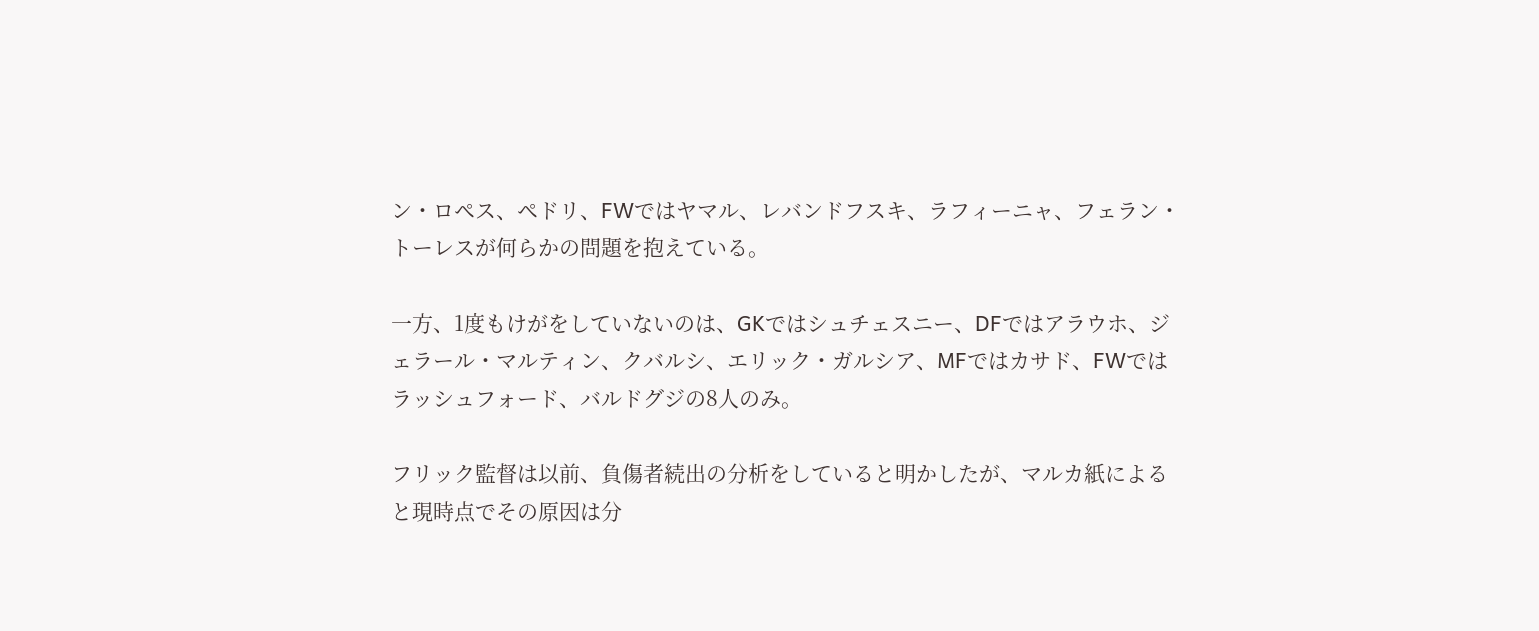ン・ロペス、ペドリ、FWではヤマル、レバンドフスキ、ラフィーニャ、フェラン・トーレスが何らかの問題を抱えている。

一方、1度もけがをしていないのは、GKではシュチェスニー、DFではアラウホ、ジェラール・マルティン、クバルシ、エリック・ガルシア、MFではカサド、FWではラッシュフォード、バルドグジの8人のみ。

フリック監督は以前、負傷者続出の分析をしていると明かしたが、マルカ紙によると現時点でその原因は分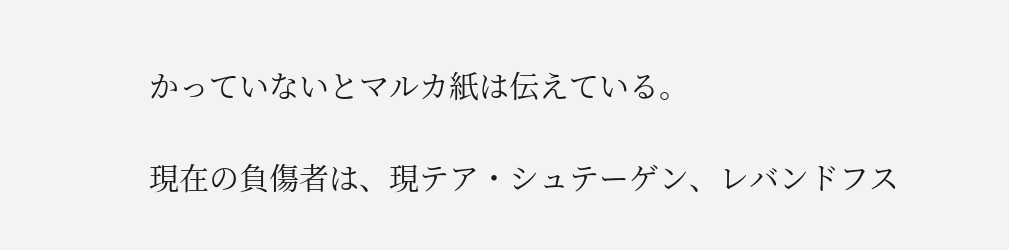かっていないとマルカ紙は伝えている。

現在の負傷者は、現テア・シュテーゲン、レバンドフス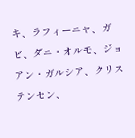キ、ラフィーニャ、ガビ、ダニ・オルモ、ジョアン・ガルシア、クリステンセン、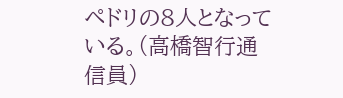ペドリの8人となっている。(高橋智行通信員)